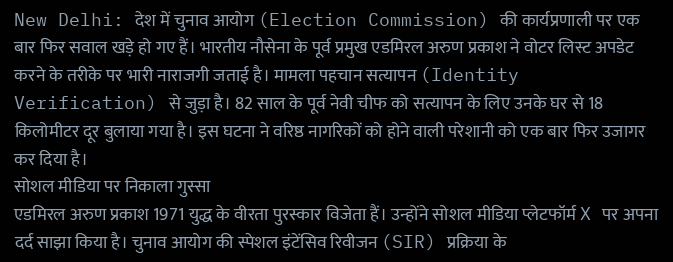New Delhi: देश में चुनाव आयोग (Election Commission) की कार्यप्रणाली पर एक बार फिर सवाल खड़े हो गए हैं। भारतीय नौसेना के पूर्व प्रमुख एडमिरल अरुण प्रकाश ने वोटर लिस्ट अपडेट करने के तरीके पर भारी नाराजगी जताई है। मामला पहचान सत्यापन (Identity Verification) से जुड़ा है। 82 साल के पूर्व नेवी चीफ को सत्यापन के लिए उनके घर से 18 किलोमीटर दूर बुलाया गया है। इस घटना ने वरिष्ठ नागरिकों को होने वाली परेशानी को एक बार फिर उजागर कर दिया है।
सोशल मीडिया पर निकाला गुस्सा
एडमिरल अरुण प्रकाश 1971 युद्ध के वीरता पुरस्कार विजेता हैं। उन्होंने सोशल मीडिया प्लेटफॉर्म X पर अपना दर्द साझा किया है। चुनाव आयोग की स्पेशल इंटेंसिव रिवीजन (SIR) प्रक्रिया के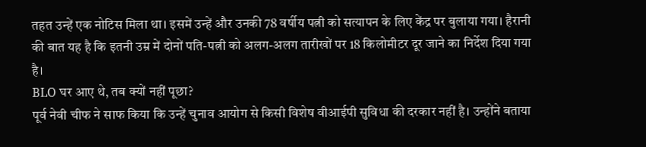तहत उन्हें एक नोटिस मिला था। इसमें उन्हें और उनकी 78 वर्षीय पत्नी को सत्यापन के लिए केंद्र पर बुलाया गया। हैरानी की बात यह है कि इतनी उम्र में दोनों पति-पत्नी को अलग-अलग तारीखों पर 18 किलोमीटर दूर जाने का निर्देश दिया गया है।
BLO घर आए थे, तब क्यों नहीं पूछा?
पूर्व नेवी चीफ ने साफ किया कि उन्हें चुनाव आयोग से किसी विशेष वीआईपी सुविधा की दरकार नहीं है। उन्होंने बताया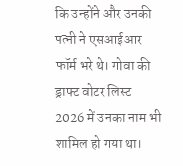कि उन्होंने और उनकी पत्नी ने एसआईआर फॉर्म भरे थे। गोवा की ड्राफ्ट वोटर लिस्ट 2026 में उनका नाम भी शामिल हो गया था।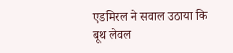एडमिरल ने सवाल उठाया कि बूथ लेवल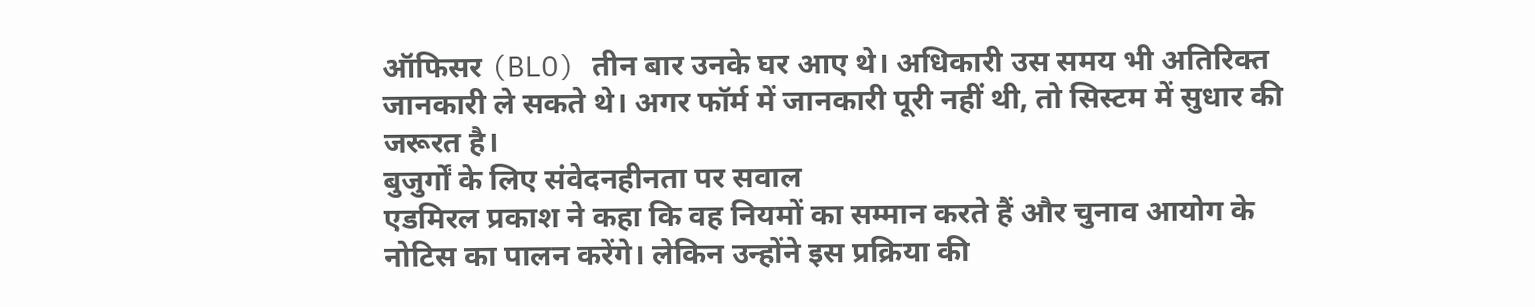ऑफिसर (BLO) तीन बार उनके घर आए थे। अधिकारी उस समय भी अतिरिक्त जानकारी ले सकते थे। अगर फॉर्म में जानकारी पूरी नहीं थी, तो सिस्टम में सुधार की जरूरत है।
बुजुर्गों के लिए संवेदनहीनता पर सवाल
एडमिरल प्रकाश ने कहा कि वह नियमों का सम्मान करते हैं और चुनाव आयोग के नोटिस का पालन करेंगे। लेकिन उन्होंने इस प्रक्रिया की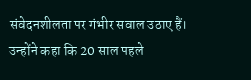संवेदनशीलता पर गंभीर सवाल उठाए हैं। उन्होंने कहा कि 20 साल पहले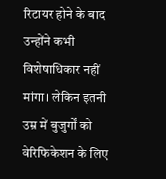रिटायर होने के बाद उन्होंने कभी विशेषाधिकार नहीं मांगा। लेकिन इतनी उम्र में बुजुर्गों को वेरिफिकेशन के लिए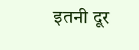इतनी दूर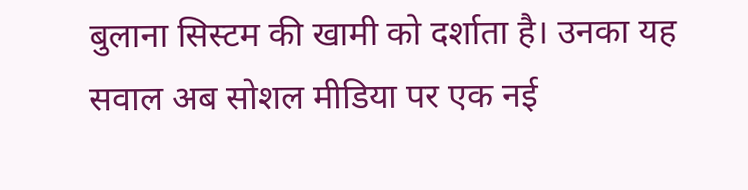बुलाना सिस्टम की खामी को दर्शाता है। उनका यह सवाल अब सोशल मीडिया पर एक नई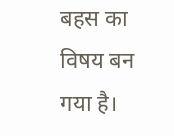बहस का विषय बन गया है।